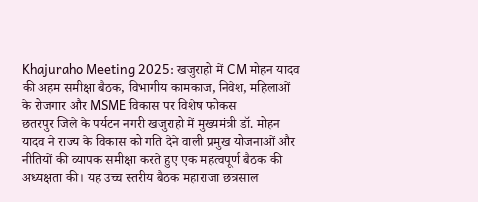Khajuraho Meeting 2025: खजुराहो में CM मोहन यादव की अहम समीक्षा बैठक, विभागीय कामकाज, निवेश, महिलाओं के रोजगार और MSME विकास पर विशेष फोकस
छतरपुर जिले के पर्यटन नगरी खजुराहो में मुख्यमंत्री डॉ. मोहन यादव ने राज्य के विकास को गति देने वाली प्रमुख योजनाओं और नीतियों की व्यापक समीक्षा करते हुए एक महत्वपूर्ण बैठक की अध्यक्षता की। यह उच्च स्तरीय बैठक महाराजा छत्रसाल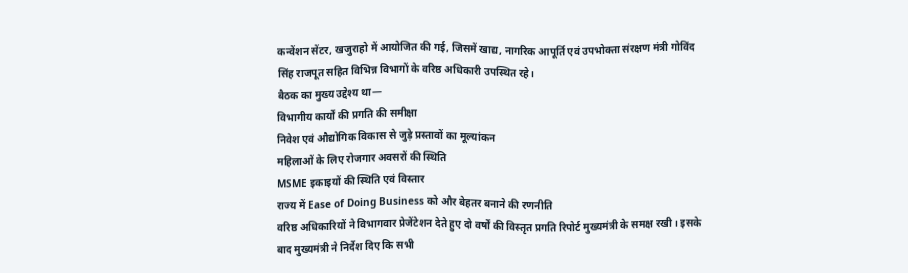कन्वेंशन सेंटर, खजुराहो में आयोजित की गई, जिसमें खाद्य, नागरिक आपूर्ति एवं उपभोक्ता संरक्षण मंत्री गोविंद सिंह राजपूत सहित विभिन्न विभागों के वरिष्ठ अधिकारी उपस्थित रहे।
बैठक का मुख्य उद्देश्य था—
विभागीय कार्यों की प्रगति की समीक्षा
निवेश एवं औद्योगिक विकास से जुड़े प्रस्तावों का मूल्यांकन
महिलाओं के लिए रोजगार अवसरों की स्थिति
MSME इकाइयों की स्थिति एवं विस्तार
राज्य में Ease of Doing Business को और बेहतर बनाने की रणनीति
वरिष्ठ अधिकारियों ने विभागवार प्रेजेंटेशन देते हुए दो वर्षों की विस्तृत प्रगति रिपोर्ट मुख्यमंत्री के समक्ष रखी। इसके बाद मुख्यमंत्री ने निर्देश दिए कि सभी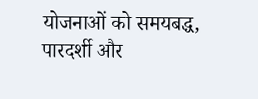योजनाओं को समयबद्ध, पारदर्शी और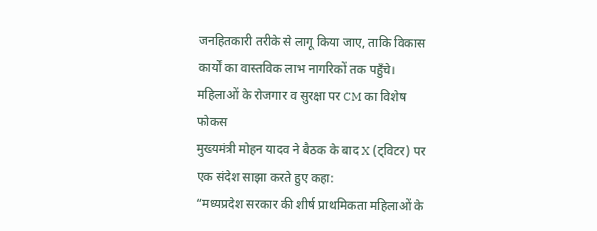जनहितकारी तरीके से लागू किया जाए, ताकि विकास कार्यों का वास्तविक लाभ नागरिकों तक पहुँचे।
महिलाओं के रोजगार व सुरक्षा पर CM का विशेष फोकस
मुख्यमंत्री मोहन यादव ने बैठक के बाद X (ट्विटर) पर एक संदेश साझा करते हुए कहा:
“मध्यप्रदेश सरकार की शीर्ष प्राथमिकता महिलाओं के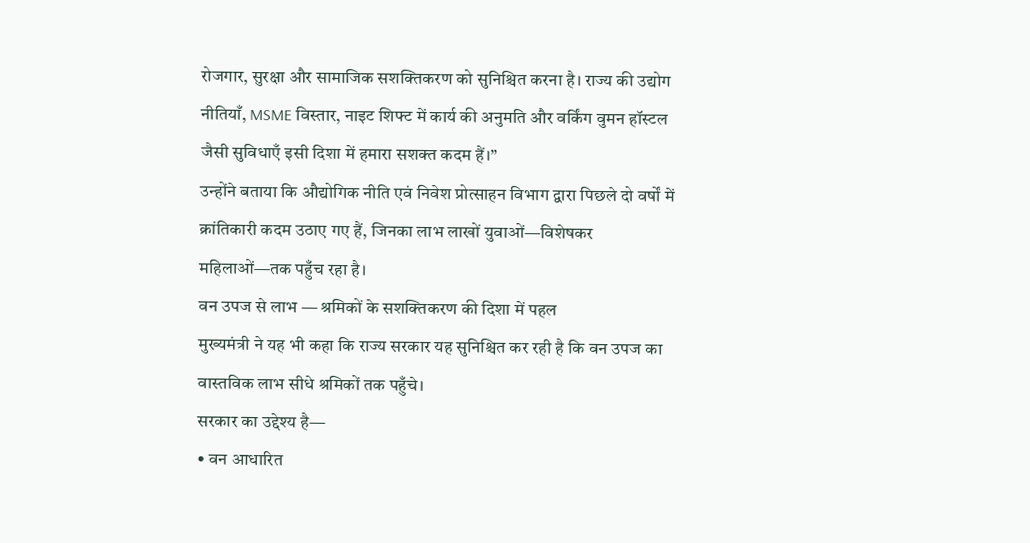रोजगार, सुरक्षा और सामाजिक सशक्तिकरण को सुनिश्चित करना है। राज्य की उद्योग नीतियाँ, MSME विस्तार, नाइट शिफ्ट में कार्य की अनुमति और वर्किंग वुमन हॉस्टल जैसी सुविधाएँ इसी दिशा में हमारा सशक्त कदम हैं।”
उन्होंने बताया कि औद्योगिक नीति एवं निवेश प्रोत्साहन विभाग द्वारा पिछले दो वर्षों में क्रांतिकारी कदम उठाए गए हैं, जिनका लाभ लाखों युवाओं—विशेषकर महिलाओं—तक पहुँच रहा है।
वन उपज से लाभ — श्रमिकों के सशक्तिकरण की दिशा में पहल
मुख्यमंत्री ने यह भी कहा कि राज्य सरकार यह सुनिश्चित कर रही है कि वन उपज का वास्तविक लाभ सीधे श्रमिकों तक पहुँचे।
सरकार का उद्देश्य है—
• वन आधारित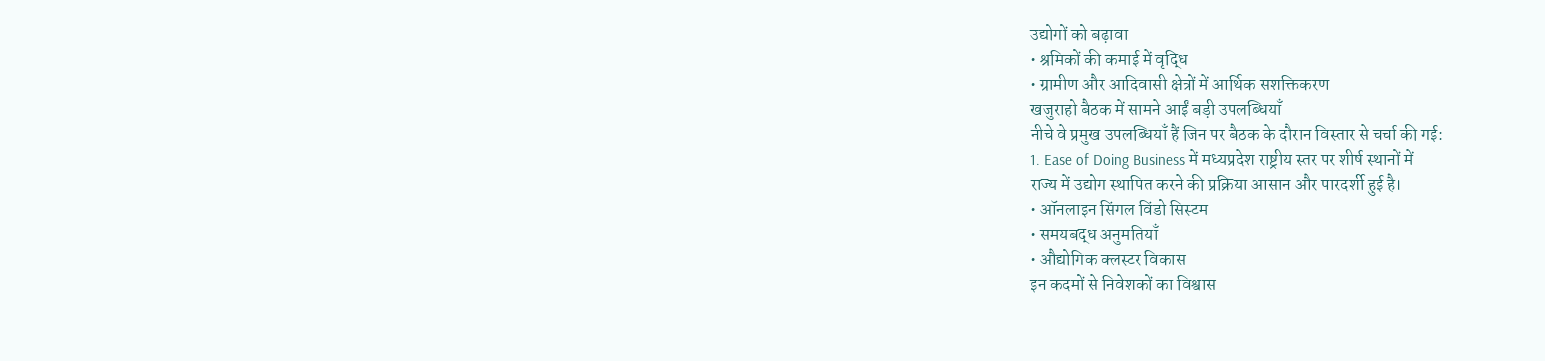उद्योगों को बढ़ावा
• श्रमिकों की कमाई में वृद्धि
• ग्रामीण और आदिवासी क्षेत्रों में आर्थिक सशक्तिकरण
खजुराहो बैठक में सामने आईं बड़ी उपलब्धियाँ
नीचे वे प्रमुख उपलब्धियाँ हैं जिन पर बैठक के दौरान विस्तार से चर्चा की गई:
1. Ease of Doing Business में मध्यप्रदेश राष्ट्रीय स्तर पर शीर्ष स्थानों में
राज्य में उद्योग स्थापित करने की प्रक्रिया आसान और पारदर्शी हुई है।
• ऑनलाइन सिंगल विंडो सिस्टम
• समयबद्ध अनुमतियाँ
• औद्योगिक क्लस्टर विकास
इन कदमों से निवेशकों का विश्वास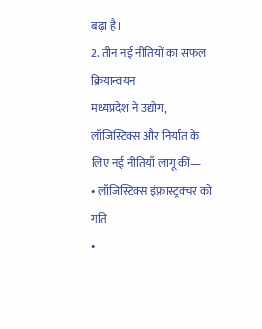बढ़ा है।
2. तीन नई नीतियों का सफल क्रियान्वयन
मध्यप्रदेश ने उद्योग, लॉजिस्टिक्स और निर्यात के लिए नई नीतियाँ लागू कीं—
• लॉजिस्टिक्स इंफ्रास्ट्रक्चर को गति
•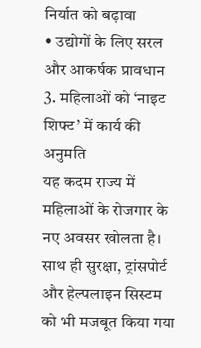निर्यात को बढ़ावा
• उद्योगों के लिए सरल और आकर्षक प्रावधान
3. महिलाओं को ‘नाइट शिफ्ट’ में कार्य की अनुमति
यह कदम राज्य में महिलाओं के रोजगार के नए अवसर खोलता है।
साथ ही सुरक्षा, ट्रांसपोर्ट और हेल्पलाइन सिस्टम को भी मजबूत किया गया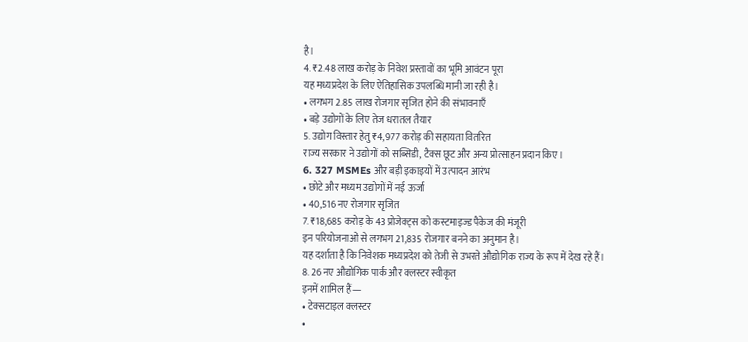है।
4. ₹2.48 लाख करोड़ के निवेश प्रस्तावों का भूमि आवंटन पूरा
यह मध्यप्रदेश के लिए ऐतिहासिक उपलब्धि मानी जा रही है।
• लगभग 2.85 लाख रोजगार सृजित होने की संभावनाएँ
• बड़े उद्योगों के लिए तेज धरातल तैयार
5. उद्योग विस्तार हेतु ₹4,977 करोड़ की सहायता वितरित
राज्य सरकार ने उद्योगों को सब्सिडी, टैक्स छूट और अन्य प्रोत्साहन प्रदान किए।
6. 327 MSMEs और बड़ी इकाइयों में उत्पादन आरंभ
• छोटे और मध्यम उद्योगों में नई ऊर्जा
• 40,516 नए रोजगार सृजित
7. ₹18,685 करोड़ के 43 प्रोजेक्ट्स को कस्टमाइज्ड पैकेज की मंजूरी
इन परियोजनाओं से लगभग 21,835 रोजगार बनने का अनुमान है।
यह दर्शाता है कि निवेशक मध्यप्रदेश को तेजी से उभरते औद्योगिक राज्य के रूप में देख रहे हैं।
8. 26 नए औद्योगिक पार्क और क्लस्टर स्वीकृत
इनमें शामिल हैं—
• टेक्सटाइल क्लस्टर
•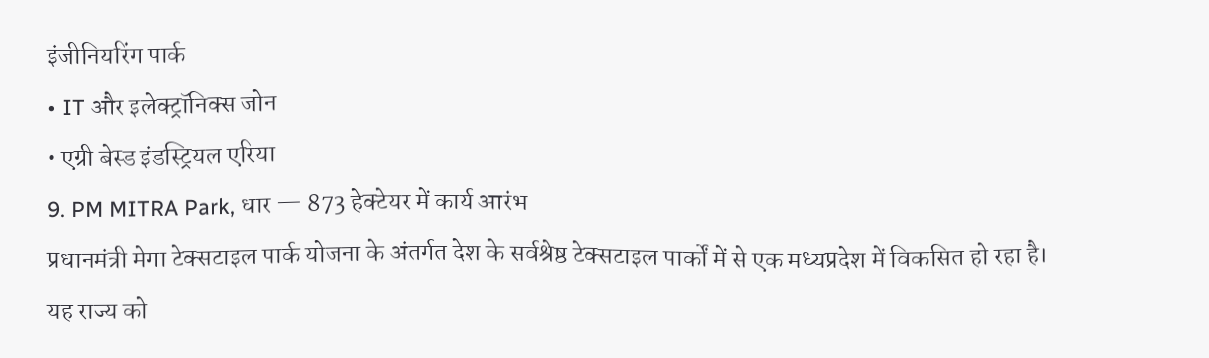इंजीनियरिंग पार्क
• IT और इलेक्ट्रॉनिक्स जोन
• एग्री बेस्ड इंडस्ट्रियल एरिया
9. PM MITRA Park, धार — 873 हेक्टेयर में कार्य आरंभ
प्रधानमंत्री मेगा टेक्सटाइल पार्क योजना के अंतर्गत देश के सर्वश्रेष्ठ टेक्सटाइल पार्कों में से एक मध्यप्रदेश में विकसित हो रहा है।
यह राज्य को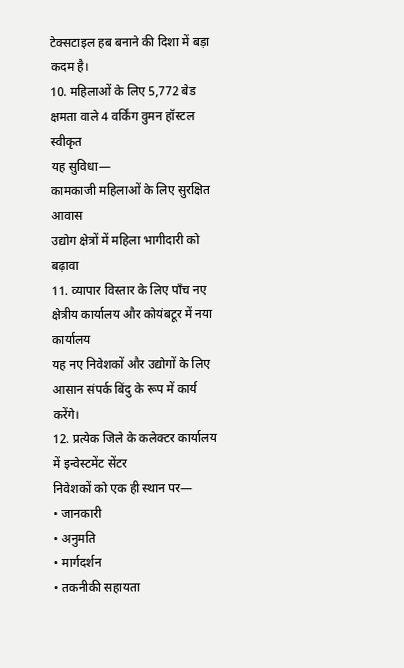टेक्सटाइल हब बनाने की दिशा में बड़ा कदम है।
10. महिलाओं के लिए 5,772 बेड क्षमता वाले 4 वर्किंग वुमन हॉस्टल स्वीकृत
यह सुविधा—
कामकाजी महिलाओं के लिए सुरक्षित आवास
उद्योग क्षेत्रों में महिला भागीदारी को बढ़ावा
11. व्यापार विस्तार के लिए पाँच नए क्षेत्रीय कार्यालय और कोयंबटूर में नया कार्यालय
यह नए निवेशकों और उद्योगों के लिए आसान संपर्क बिंदु के रूप में कार्य करेंगे।
12. प्रत्येक जिले के कलेक्टर कार्यालय में इन्वेस्टमेंट सेंटर
निवेशकों को एक ही स्थान पर—
• जानकारी
• अनुमति
• मार्गदर्शन
• तकनीकी सहायता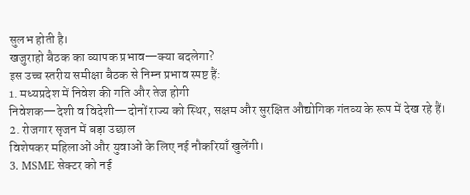सुलभ होती है।
खजुराहो बैठक का व्यापक प्रभाव—क्या बदलेगा?
इस उच्च स्तरीय समीक्षा बैठक से निम्न प्रभाव स्पष्ट हैं:
1. मध्यप्रदेश में निवेश की गति और तेज होगी
निवेशक—देशी व विदेशी—दोनों राज्य को स्थिर, सक्षम और सुरक्षित औद्योगिक गंतव्य के रूप में देख रहे हैं।
2. रोजगार सृजन में बड़ा उछाल
विशेषकर महिलाओं और युवाओं के लिए नई नौकरियाँ खुलेंगी।
3. MSME सेक्टर को नई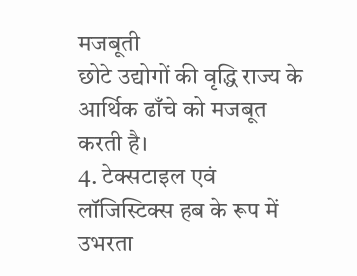मजबूती
छोटे उद्योगों की वृद्धि राज्य के आर्थिक ढाँचे को मजबूत करती है।
4. टेक्सटाइल एवं लॉजिस्टिक्स हब के रूप में उभरता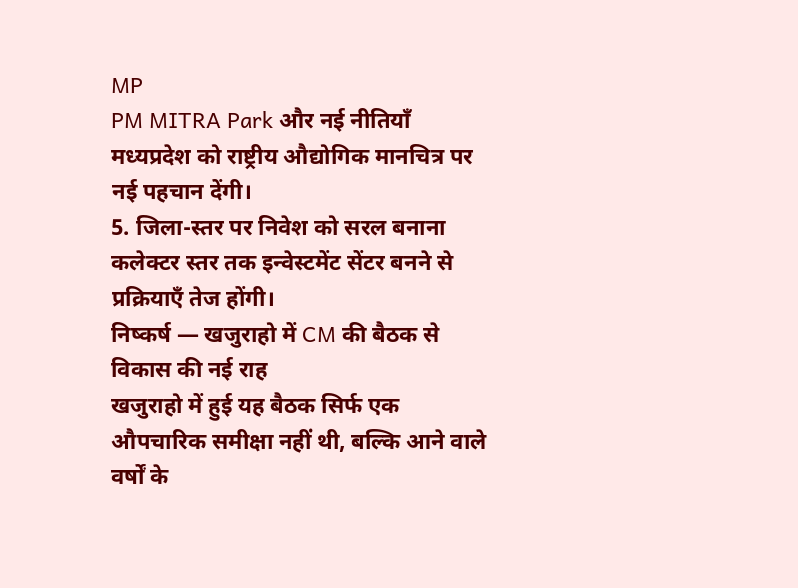MP
PM MITRA Park और नई नीतियाँ मध्यप्रदेश को राष्ट्रीय औद्योगिक मानचित्र पर नई पहचान देंगी।
5. जिला-स्तर पर निवेश को सरल बनाना
कलेक्टर स्तर तक इन्वेस्टमेंट सेंटर बनने से प्रक्रियाएँ तेज होंगी।
निष्कर्ष — खजुराहो में CM की बैठक से विकास की नई राह
खजुराहो में हुई यह बैठक सिर्फ एक औपचारिक समीक्षा नहीं थी, बल्कि आने वाले वर्षों के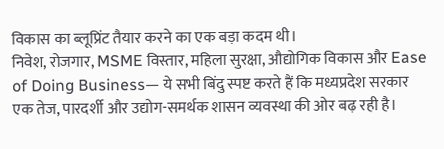विकास का ब्लूप्रिंट तैयार करने का एक बड़ा कदम थी।
निवेश, रोजगार, MSME विस्तार, महिला सुरक्षा, औद्योगिक विकास और Ease of Doing Business— ये सभी बिंदु स्पष्ट करते हैं कि मध्यप्रदेश सरकार एक तेज, पारदर्शी और उद्योग-समर्थक शासन व्यवस्था की ओर बढ़ रही है।